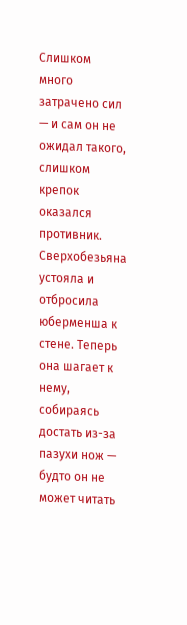Слишком много затрачено сил — и сам он не ожидал такого, слишком крепок оказался противник. Сверхобезьяна устояла и отбросила юберменша к стене. Теперь она шагает к нему, собираясь достать из-за пазухи нож — будто он не может читать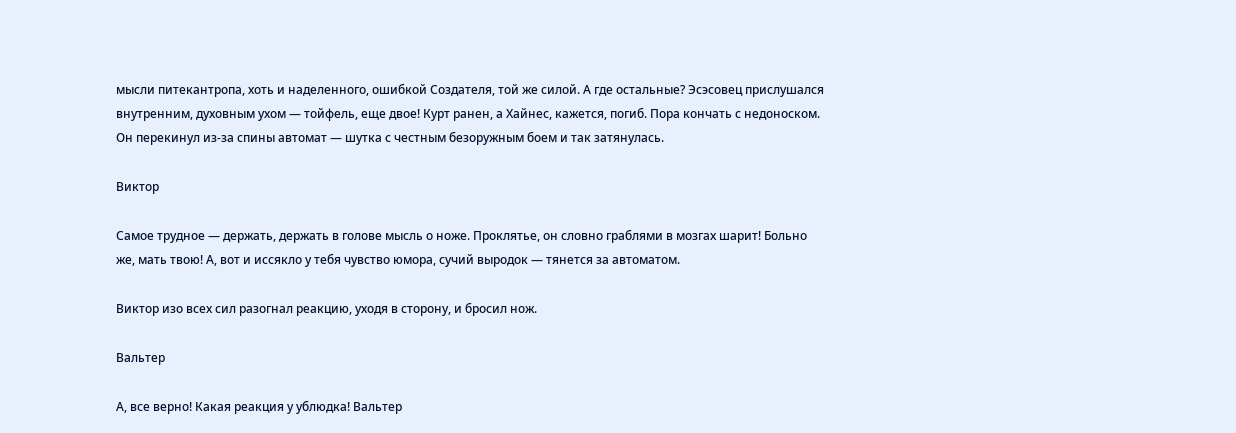мысли питекантропа, хоть и наделенного, ошибкой Создателя, той же силой. А где остальные? Эсэсовец прислушался внутренним, духовным ухом — тойфель, еще двое! Курт ранен, а Хайнес, кажется, погиб. Пора кончать с недоноском. Он перекинул из-за спины автомат — шутка с честным безоружным боем и так затянулась.

Виктор

Самое трудное — держать, держать в голове мысль о ноже. Проклятье, он словно граблями в мозгах шарит! Больно же, мать твою! А, вот и иссякло у тебя чувство юмора, сучий выродок — тянется за автоматом.

Виктор изо всех сил разогнал реакцию, уходя в сторону, и бросил нож.

Вальтер

А, все верно! Какая реакция у ублюдка! Вальтер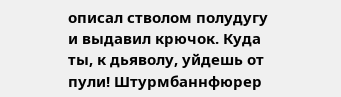описал стволом полудугу и выдавил крючок. Куда ты, к дьяволу, уйдешь от пули! Штурмбаннфюрер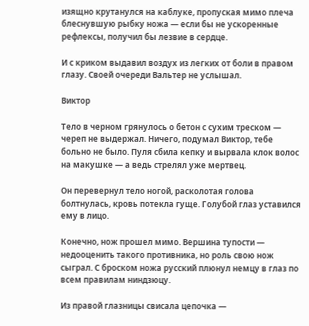изящно крутанулся на каблуке, пропуская мимо плеча блеснувшую рыбку ножа — если бы не ускоренные рефлексы, получил бы лезвие в сердце.

И с криком выдавил воздух из легких от боли в правом глазу. Своей очереди Вальтер не услышал.

Виктор

Тело в черном грянулось о бетон с сухим треском — череп не выдержал. Ничего, подумал Виктор, тебе больно не было. Пуля сбила кепку и вырвала клок волос на макушке — а ведь стрелял уже мертвец.

Он перевернул тело ногой, расколотая голова болтнулась, кровь потекла гуще. Голубой глаз уставился ему в лицо.

Конечно, нож прошел мимо. Вершина тупости — недооценить такого противника, но роль свою нож сыграл. С броском ножа русский плюнул немцу в глаз по всем правилам ниндзюцу.

Из правой глазницы свисала цепочка —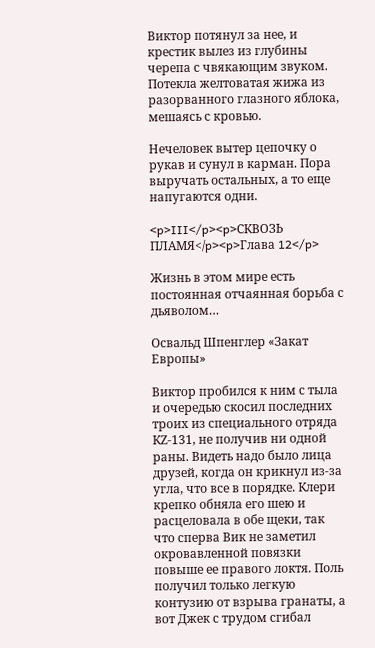Виктор потянул за нее, и крестик вылез из глубины черепа с чвякающим звуком. Потекла желтоватая жижа из разорванного глазного яблока, мешаясь с кровью.

Нечеловек вытер цепочку о рукав и сунул в карман. Пора выручать остальных, а то еще напугаются одни.

<p>III</p><p>СКВОЗЬ ПЛАМЯ</p><p>Глава 12</p>

Жизнь в этом мире есть постоянная отчаянная борьба с дьяволом…

Освальд Шпенглер «Закат Европы»

Виктор пробился к ним с тыла и очередью скосил последних троих из специального отряда КZ-131, не получив ни одной раны. Видеть надо было лица друзей, когда он крикнул из-за угла, что все в порядке. Клери крепко обняла его шею и расцеловала в обе щеки, так что сперва Вик не заметил окровавленной повязки повыше ее правого локтя. Поль получил только легкую контузию от взрыва гранаты, а вот Джек с трудом сгибал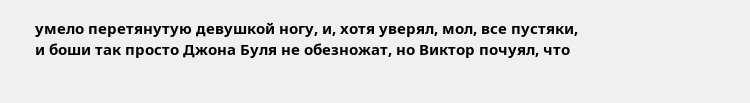умело перетянутую девушкой ногу, и, хотя уверял, мол, все пустяки, и боши так просто Джона Буля не обезножат, но Виктор почуял, что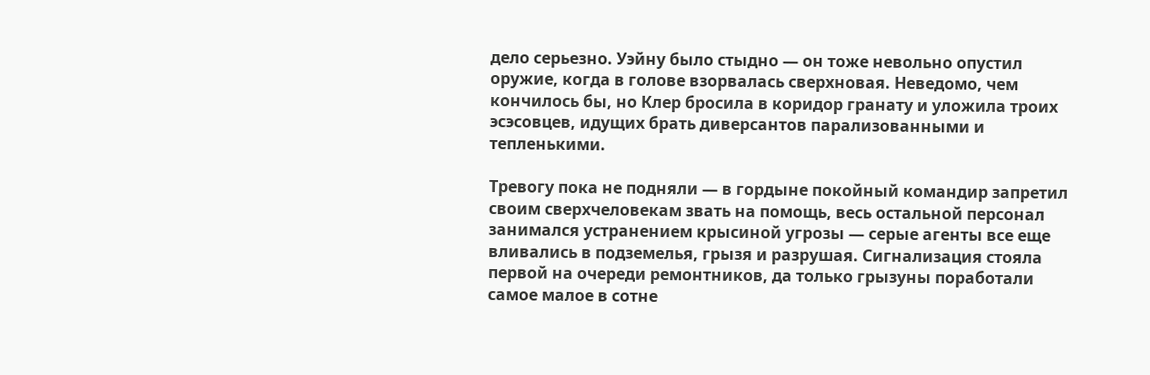дело серьезно. Уэйну было стыдно — он тоже невольно опустил оружие, когда в голове взорвалась сверхновая. Неведомо, чем кончилось бы, но Клер бросила в коридор гранату и уложила троих эсэсовцев, идущих брать диверсантов парализованными и тепленькими.

Тревогу пока не подняли — в гордыне покойный командир запретил своим сверхчеловекам звать на помощь, весь остальной персонал занимался устранением крысиной угрозы — серые агенты все еще вливались в подземелья, грызя и разрушая. Сигнализация стояла первой на очереди ремонтников, да только грызуны поработали самое малое в сотне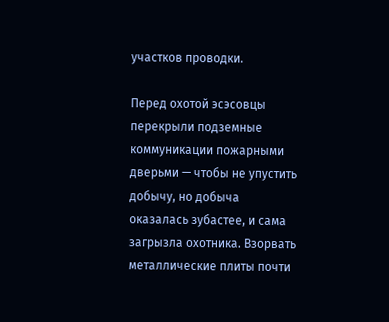участков проводки.

Перед охотой эсэсовцы перекрыли подземные коммуникации пожарными дверьми — чтобы не упустить добычу, но добыча оказалась зубастее, и сама загрызла охотника. Взорвать металлические плиты почти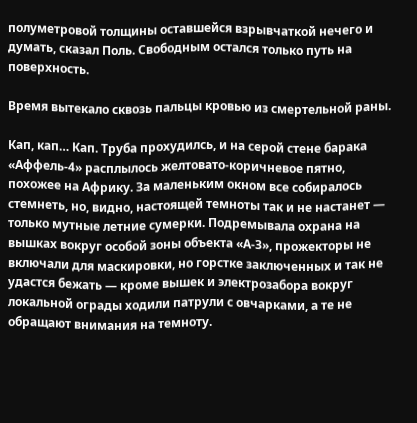полуметровой толщины оставшейся взрывчаткой нечего и думать, сказал Поль. Свободным остался только путь на поверхность.

Время вытекало сквозь пальцы кровью из смертельной раны.

Кап, кап… Кап. Труба прохудилсь, и на серой стене барака «Аффель-4» расплылось желтовато-коричневое пятно, похожее на Африку. За маленьким окном все собиралось стемнеть, но, видно, настоящей темноты так и не настанет — только мутные летние сумерки. Подремывала охрана на вышках вокруг особой зоны объекта «А-З», прожекторы не включали для маскировки, но горстке заключенных и так не удастся бежать — кроме вышек и электрозабора вокруг локальной ограды ходили патрули с овчарками, а те не обращают внимания на темноту.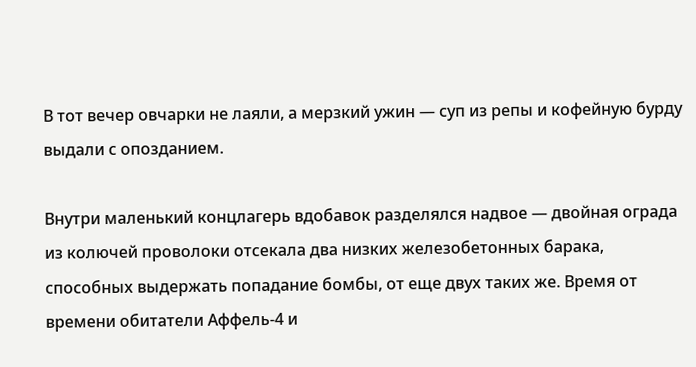В тот вечер овчарки не лаяли, а мерзкий ужин — суп из репы и кофейную бурду выдали с опозданием.

Внутри маленький концлагерь вдобавок разделялся надвое — двойная ограда из колючей проволоки отсекала два низких железобетонных барака, способных выдержать попадание бомбы, от еще двух таких же. Время от времени обитатели Аффель-4 и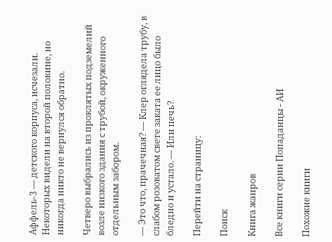Аффель-3 — детского корпуса, исчезали. Некоторых видели на второй половине, но никогда никто не вернулся обратно.

Четверо выбрались из проклятых подземелий возле низкого здания с трубой, окруженного отдельным забором.

— Это что, прачечная? — Клер оглядела трубу, в слабом розоватом свете заката ее лицо было бледно и устало. — Или печь?

Перейти на страницу:

Поиск

Книга жанров

Все книги серии Попаданцы - АИ

Похожие книги